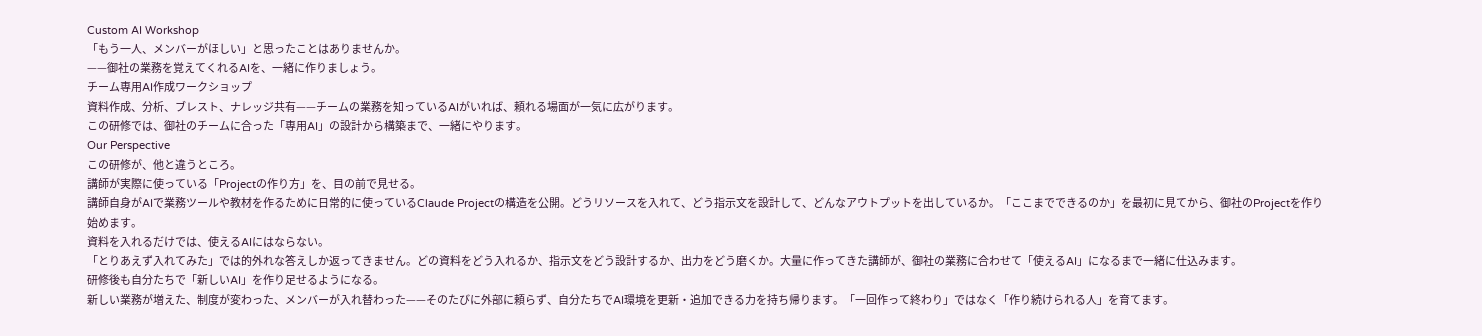Custom AI Workshop
「もう一人、メンバーがほしい」と思ったことはありませんか。
——御社の業務を覚えてくれるAIを、一緒に作りましょう。
チーム専用AI作成ワークショップ
資料作成、分析、ブレスト、ナレッジ共有——チームの業務を知っているAIがいれば、頼れる場面が一気に広がります。
この研修では、御社のチームに合った「専用AI」の設計から構築まで、一緒にやります。
Our Perspective
この研修が、他と違うところ。
講師が実際に使っている「Projectの作り方」を、目の前で見せる。
講師自身がAIで業務ツールや教材を作るために日常的に使っているClaude Projectの構造を公開。どうリソースを入れて、どう指示文を設計して、どんなアウトプットを出しているか。「ここまでできるのか」を最初に見てから、御社のProjectを作り始めます。
資料を入れるだけでは、使えるAIにはならない。
「とりあえず入れてみた」では的外れな答えしか返ってきません。どの資料をどう入れるか、指示文をどう設計するか、出力をどう磨くか。大量に作ってきた講師が、御社の業務に合わせて「使えるAI」になるまで一緒に仕込みます。
研修後も自分たちで「新しいAI」を作り足せるようになる。
新しい業務が増えた、制度が変わった、メンバーが入れ替わった——そのたびに外部に頼らず、自分たちでAI環境を更新・追加できる力を持ち帰ります。「一回作って終わり」ではなく「作り続けられる人」を育てます。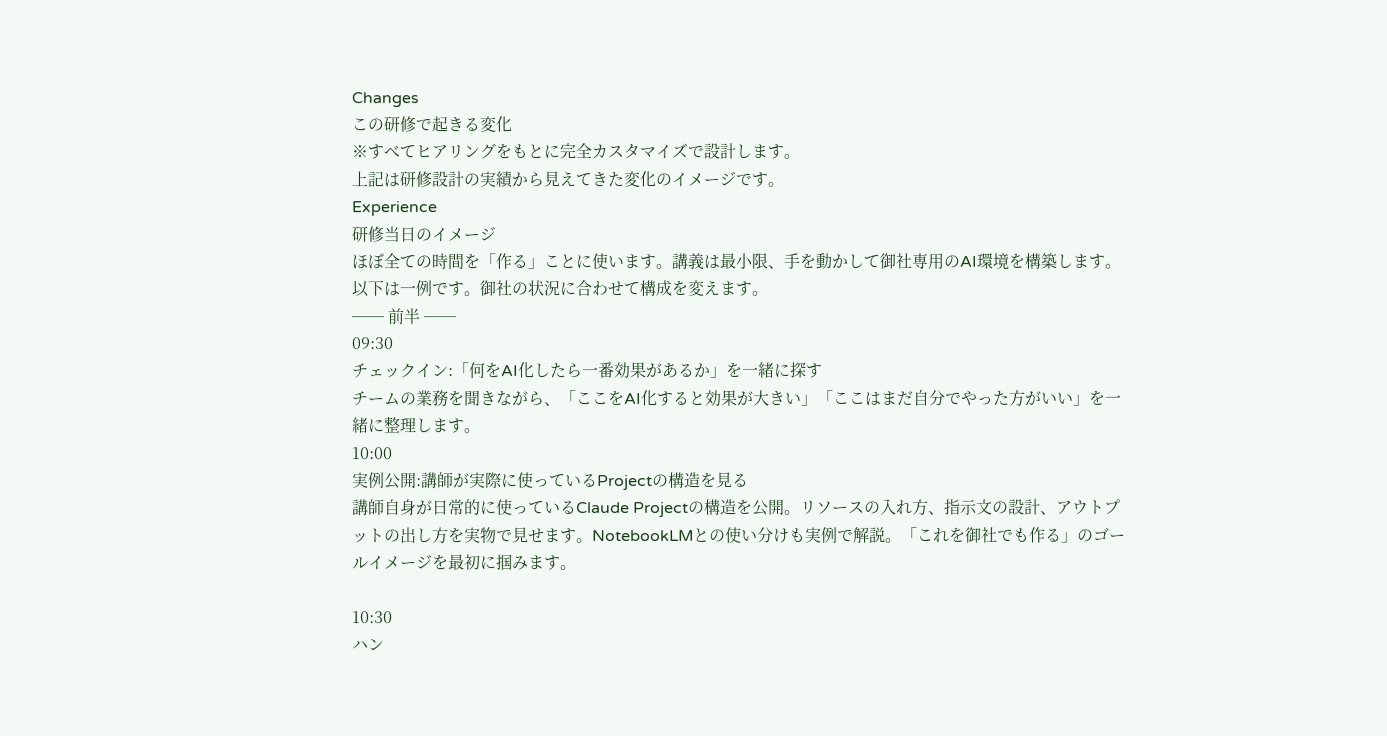Changes
この研修で起きる変化
※すべてヒアリングをもとに完全カスタマイズで設計します。
上記は研修設計の実績から見えてきた変化のイメージです。
Experience
研修当日のイメージ
ほぼ全ての時間を「作る」ことに使います。講義は最小限、手を動かして御社専用のAI環境を構築します。
以下は一例です。御社の状況に合わせて構成を変えます。
── 前半 ──
09:30
チェックイン:「何をAI化したら一番効果があるか」を一緒に探す
チームの業務を聞きながら、「ここをAI化すると効果が大きい」「ここはまだ自分でやった方がいい」を一緒に整理します。
10:00
実例公開:講師が実際に使っているProjectの構造を見る
講師自身が日常的に使っているClaude Projectの構造を公開。リソースの入れ方、指示文の設計、アウトプットの出し方を実物で見せます。NotebookLMとの使い分けも実例で解説。「これを御社でも作る」のゴールイメージを最初に掴みます。

10:30
ハン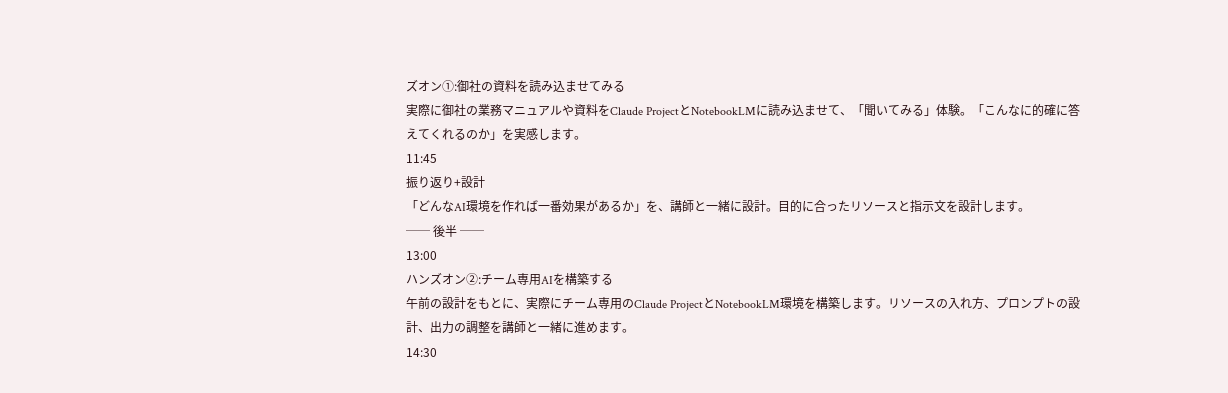ズオン①:御社の資料を読み込ませてみる
実際に御社の業務マニュアルや資料をClaude ProjectとNotebookLMに読み込ませて、「聞いてみる」体験。「こんなに的確に答えてくれるのか」を実感します。
11:45
振り返り+設計
「どんなAI環境を作れば一番効果があるか」を、講師と一緒に設計。目的に合ったリソースと指示文を設計します。
── 後半 ──
13:00
ハンズオン②:チーム専用AIを構築する
午前の設計をもとに、実際にチーム専用のClaude ProjectとNotebookLM環境を構築します。リソースの入れ方、プロンプトの設計、出力の調整を講師と一緒に進めます。
14:30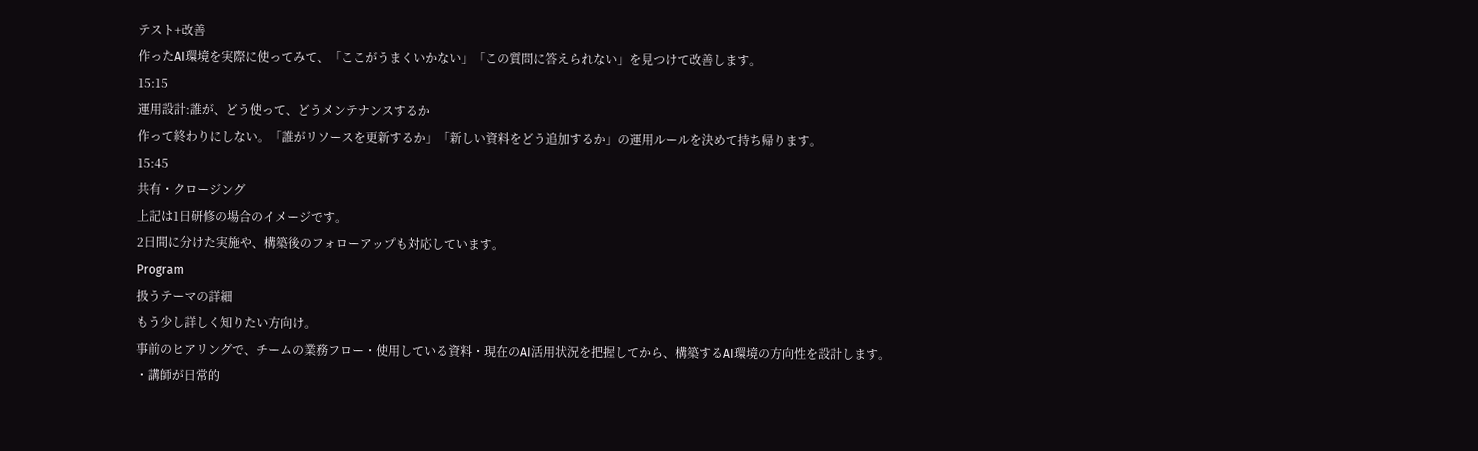テスト+改善
作ったAI環境を実際に使ってみて、「ここがうまくいかない」「この質問に答えられない」を見つけて改善します。
15:15
運用設計:誰が、どう使って、どうメンテナンスするか
作って終わりにしない。「誰がリソースを更新するか」「新しい資料をどう追加するか」の運用ルールを決めて持ち帰ります。
15:45
共有・クロージング
上記は1日研修の場合のイメージです。
2日間に分けた実施や、構築後のフォローアップも対応しています。
Program
扱うテーマの詳細
もう少し詳しく知りたい方向け。
事前のヒアリングで、チームの業務フロー・使用している資料・現在のAI活用状況を把握してから、構築するAI環境の方向性を設計します。
・講師が日常的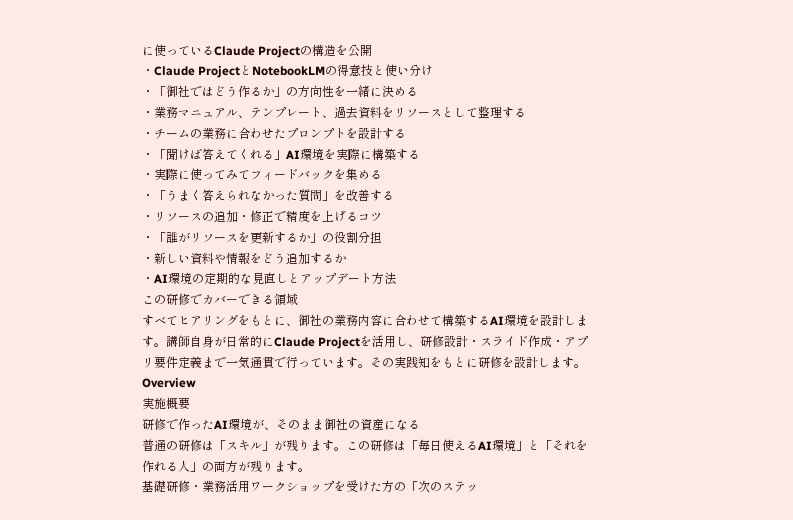に使っているClaude Projectの構造を公開
・Claude ProjectとNotebookLMの得意技と使い分け
・「御社ではどう作るか」の方向性を一緒に決める
・業務マニュアル、テンプレート、過去資料をリソースとして整理する
・チームの業務に合わせたプロンプトを設計する
・「聞けば答えてくれる」AI環境を実際に構築する
・実際に使ってみてフィードバックを集める
・「うまく答えられなかった質問」を改善する
・リソースの追加・修正で精度を上げるコツ
・「誰がリソースを更新するか」の役割分担
・新しい資料や情報をどう追加するか
・AI環境の定期的な見直しとアップデート方法
この研修でカバーできる領域
すべてヒアリングをもとに、御社の業務内容に合わせて構築するAI環境を設計します。講師自身が日常的にClaude Projectを活用し、研修設計・スライド作成・アプリ要件定義まで一気通貫で行っています。その実践知をもとに研修を設計します。
Overview
実施概要
研修で作ったAI環境が、そのまま御社の資産になる
普通の研修は「スキル」が残ります。この研修は「毎日使えるAI環境」と「それを作れる人」の両方が残ります。
基礎研修・業務活用ワークショップを受けた方の「次のステッ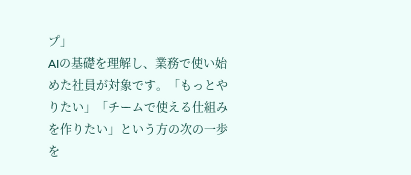プ」
AIの基礎を理解し、業務で使い始めた社員が対象です。「もっとやりたい」「チームで使える仕組みを作りたい」という方の次の一歩を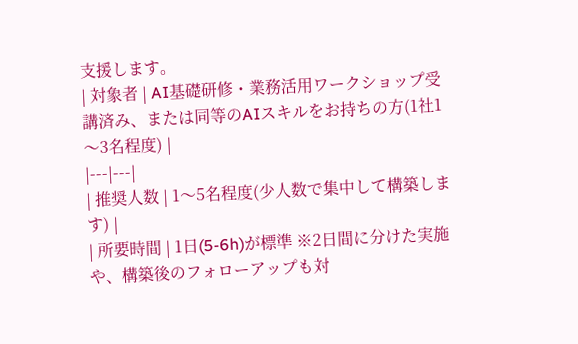支援します。
| 対象者 | AI基礎研修・業務活用ワークショップ受講済み、または同等のAIスキルをお持ちの方(1社1〜3名程度) |
|---|---|
| 推奨人数 | 1〜5名程度(少人数で集中して構築します) |
| 所要時間 | 1日(5-6h)が標準 ※2日間に分けた実施や、構築後のフォローアップも対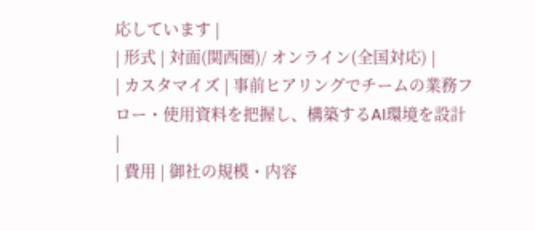応しています |
| 形式 | 対面(関西圏)/ オンライン(全国対応) |
| カスタマイズ | 事前ヒアリングでチームの業務フロー・使用資料を把握し、構築するAI環境を設計 |
| 費用 | 御社の規模・内容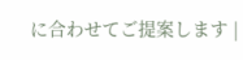に合わせてご提案します |